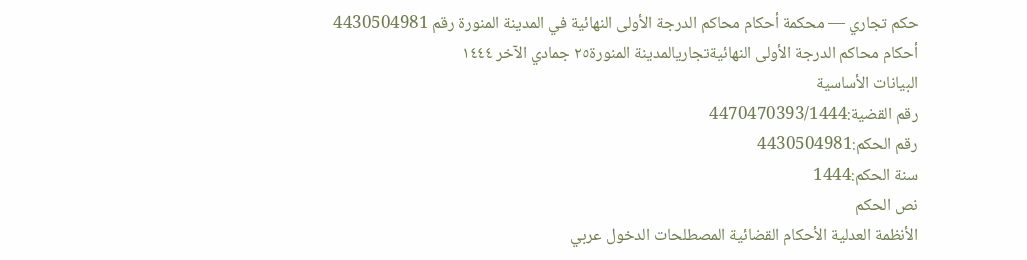حكم تجاري — محكمة أحكام محاكم الدرجة الأولى النهائية في المدينة المنورة رقم 4430504981
أحكام محاكم الدرجة الأولى النهائيةتجاريالمدينة المنورة٢٥ جمادي الآخر ١٤٤٤
البيانات الأساسية
رقم القضية:4470470393/1444
رقم الحكم:4430504981
سنة الحكم:1444
نص الحكم
الأنظمة العدلية الأحكام القضائية المصطلحات الدخول عربي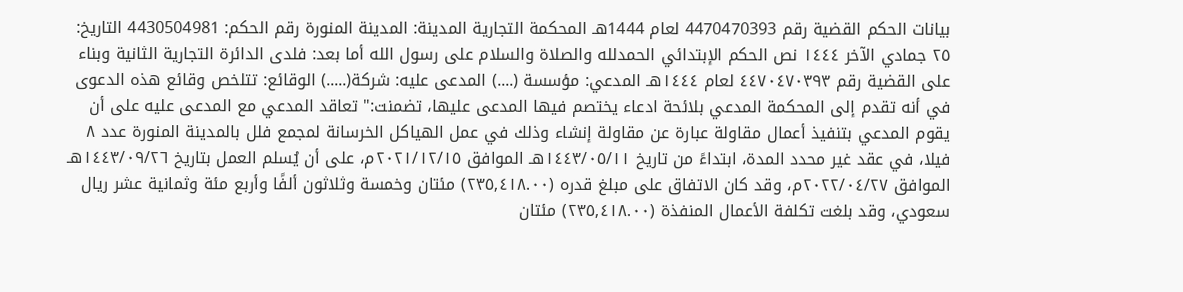بيانات الحكم القضية رقم 4470470393 لعام 1444هـ المحكمة التجارية المدينة: المدينة المنورة رقم الحكم: 4430504981 التاريخ: ٢٥ جمادي الآخر ١٤٤٤ نص الحكم الإبتدائي الحمدلله والصلاة والسلام على رسول الله أما بعد: فلدى الدائرة التجارية الثانية وبناء على القضية رقم ٤٤٧٠٤٧٠٣٩٣ لعام ١٤٤٤هـ المدعي: مؤسسة (....) المدعى عليه: شركة(.....) الوقائع: تتلخص وقائع هذه الدعوى في أنه تقدم إلى المحكمة المدعي بلائحة ادعاء يختصم فيها المدعى عليها، تضمنت:" تعاقد المدعي مع المدعى عليه على أن يقوم المدعي بتنفيذ أعمال مقاولة عبارة عن مقاولة إنشاء وذلك في عمل الهياكل الخرسانة لمجمع فلل بالمدينة المنورة عدد ٨ فيلا، في عقد غير محدد المدة، ابتداءً من تاريخ ١٤٤٣/٠٥/١١هـ الموافق ٢٠٢١/١٢/١٥م، على أن يُسلم العمل بتاريخ ١٤٤٣/٠٩/٢٦هـ الموافق ٢٠٢٢/٠٤/٢٧م، وقد كان الاتفاق على مبلغ قدره (٢٣٥,٤١٨.٠٠) مئتان وخمسة وثلاثون ألفًا وأربع مئة وثمانية عشر ريال سعودي، وقد بلغت تكلفة الأعمال المنفذة (٢٣٥,٤١٨.٠٠) مئتان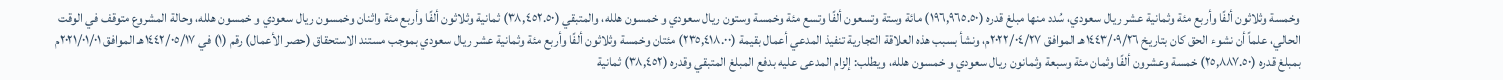وخمسة وثلاثون ألفًا وأربع مئة وثمانية عشر ريال سعودي، سُدد منها مبلغ قدره (١٩٦,٩٦٥.٥٠) مائة وستة وتسعون ألفًا وتسع مئة وخمسة وستون ريال سعودي و خمسون هلله، والمتبقي (٣٨,٤٥٢.٥٠) ثمانية وثلاثون ألفًا وأربع مئة واثنان وخمسون ريال سعودي و خمسون هلله، وحالة المشروع متوقف في الوقت الحالي، علماً أن نشوء الحق كان بتاريخ ١٤٤٣/٠٩/٢٦هـ الموافق ٢٠٢٢/٠٤/٢٧م، ونشأ بسبب هذه العلاقة التجارية تنفيذ المدعي أعمال بقيمة (٢٣٥,٤١٨.٠٠) مئتان وخمسة وثلاثون ألفًا وأربع مئة وثمانية عشر ريال سعودي بموجب مستند الاستحقاق (حصر الأعمال) رقم (١) في ١٤٤٢/٠٥/١٧هـ الموافق ٢٠٢١/٠١/٠١م بمبلغ قدره (٢٥,٨٨٧.٥٠) خمسة وعشرون ألفًا وثمان مئة وسبعة وثمانون ريال سعودي و خمسون هلله، ويطلب: إلزام المدعى عليه بدفع المبلغ المتبقي وقدره (٣٨,٤٥٢) ثمانية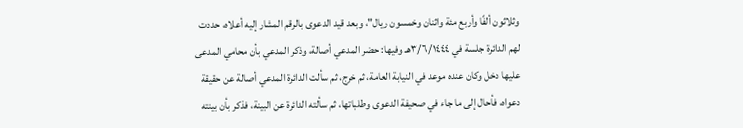وثلاثون ألفًا وأربع مئة واثنان وخمسون ريال"، وبعد قيد الدعوى بالرقم المشار إليه أعلاه، حددت لهم الدائرة جلسة في ٣/٦/١٤٤٤هـ وفيها: حضر المدعي أصالة، وذكر المدعي بأن محامي المدعى عليها دخل وكان عنده موعد في النيابة العامة، ثم خرج، ثم سألت الدائرة المدعي أصالة عن حقيقة دعواه، فأحال إلى ما جاء في صحيفة الدعوى وطلباتها، ثم سألته الدائرة عن البينة، فذكر بأن بينته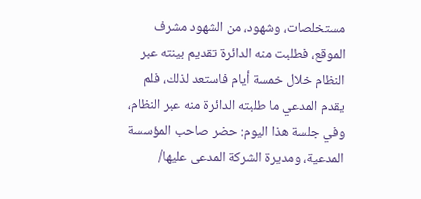مستخلصات، وشهود، من الشهود مشرف الموقع، فطلبت منه الدائرة تقديم بينته عبر النظام خلال خمسة أيام فاستعد لذلك، فلم يقدم المدعي ما طلبته الدائرة منه عبر النظام، وفي جلسة هذا اليوم: حضر صاحب المؤسسة المدعية، ومديرة الشركة المدعى عليها/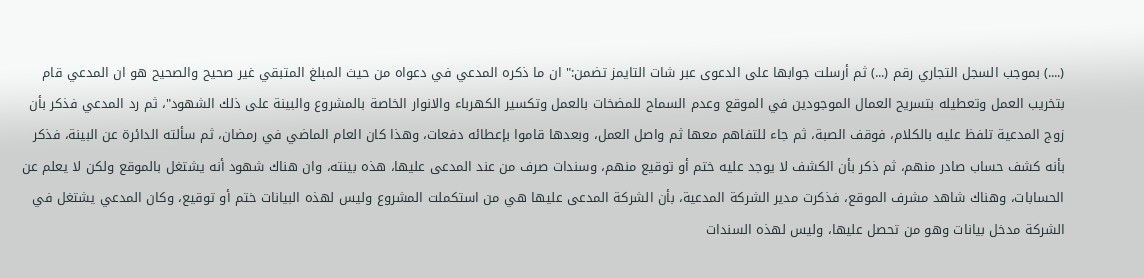(....) بموجب السجل التجاري رقم (...) ثم أرسلت جوابها على الدعوى عبر شات التايمز تضمن:" ان ما ذكره المدعي في دعواه من حيث المبلغ المتبقي غير صحيح والصحيح هو ان المدعي قام بتخريب العمل وتعطيله بتسريح العمال الموجودين في الموقع وعدم السماح للمضخات بالعمل وتكسير الكهرباء والانوار الخاصة بالمشروع والبينة على ذلك الشهود"، ثم رد المدعي فذكر بأن زوج المدعية تلفظ عليه بالكلام، فوقف الصبة، ثم جاء للتفاهم معها ثم واصل العمل، وبعدها قاموا بإعطائه دفعات، وهذا كان العام الماضي في رمضان، ثم سألته الدائرة عن البينة، فذكر بأنه كشف حساب صادر منهم، ثم ذكر بأن الكشف لا يوجد عليه ختم أو توقيع منهم، وسندات صرف من عند المدعى عليها، هذه بينته، وان هناك شهود أنه يشتغل بالموقع ولكن لا يعلم عن الحسابات، وهناك شاهد مشرف الموقع، فذكرت مدير الشركة المدعية، بأن الشركة المدعى عليها هي من استكملت المشروع وليس لهذه البيانات ختم أو توقيع، وكان المدعي يشتغل في الشركة مدخل بيانات وهو من تحصل عليها، وليس لهذه السندات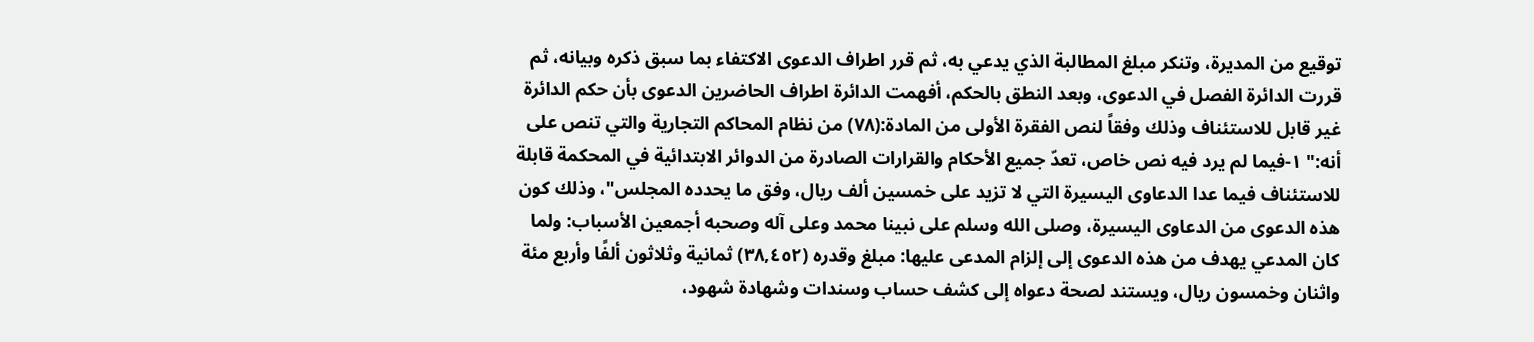توقيع من المديرة، وتنكر مبلغ المطالبة الذي يدعي به، ثم قرر اطراف الدعوى الاكتفاء بما سبق ذكره وبيانه، ثم قررت الدائرة الفصل في الدعوى، وبعد النطق بالحكم، أفهمت الدائرة اطراف الحاضرين الدعوى بأن حكم الدائرة غير قابل للاستئناف وذلك وفقاً لنص الفقرة الأولى من المادة:(٧٨) من نظام المحاكم التجارية والتي تنص على أنه:" ١-فيما لم يرد فيه نص خاص، تعدّ جميع الأحكام والقرارات الصادرة من الدوائر الابتدائية في المحكمة قابلة للاستئناف فيما عدا الدعاوى اليسيرة التي لا تزيد على خمسين ألف ريال، وفق ما يحدده المجلس"، وذلك كون هذه الدعوى من الدعاوى اليسيرة، وصلى الله وسلم على نبينا محمد وعلى آله وصحبه أجمعين الأسباب: ولما كان المدعي يهدف من هذه الدعوى إلى إلزام المدعى عليها: مبلغ وقدره (٣٨,٤٥٢) ثمانية وثلاثون ألفًا وأربع مئة واثنان وخمسون ريال، ويستند لصحة دعواه إلى كشف حساب وسندات وشهادة شهود،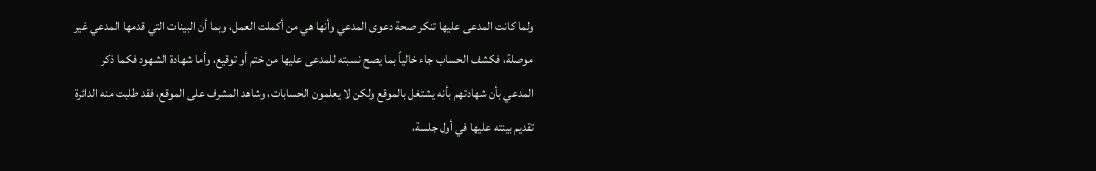ولما كانت المدعى عليها تنكر صحة دعوى المدعي وأنها هي من أكملت العمل، وبما أن البينات التي قدمها المدعي غير موصلة، فكشف الحساب جاء خالياً بما يصح نسبته للمدعى عليها من ختم أو توقيع، وأما شهادة الشهود فكما ذكر المدعي بأن شهادتهم بأنه يشتغل بالموقع ولكن لا يعلمون الحسابات، وشاهد المشرف على الموقع، فقد طلبت منه الدائرة تقديم بينته عليها في أول جلسة،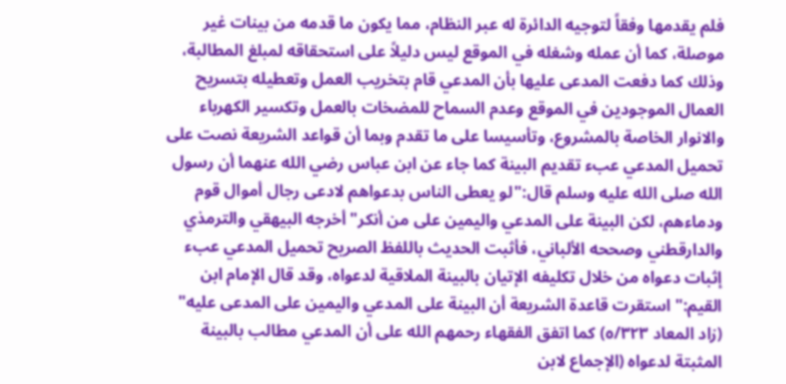فلم يقدمها وفقاً لتوجيه الدائرة له عبر النظام، مما يكون ما قدمه من بينات غير موصلة، كما أن عمله وشغله في الموقع ليس دليلاً على استحقاقه لمبلغ المطالبة، وذلك كما دفعت المدعى عليها بأن المدعي قام بتخريب العمل وتعطيله بتسريح العمال الموجودين في الموقع وعدم السماح للمضخات بالعمل وتكسير الكهرباء والانوار الخاصة بالمشروع، وتأسيسا على ما تقدم وبما أن قواعد الشريعة نصت على تحميل المدعي عبء تقديم البينة كما جاء عن ابن عباس رضي الله عنهما أن رسول الله صلى الله عليه وسلم قال:"لو يعطى الناس بدعواهم لادعى رجال أموال قوم ودماءهم، لكن البينة على المدعي واليمين على من أنكر" أخرجه البيهقي والترمذي والدارقطني وصححه الألباني، فأثبت الحديث باللفظ الصريح تحميل المدعي عبء إثبات دعواه من خلال تكليفه الإتيان بالبينة الملاقية لدعواه، وقد قال الإمام ابن القيم:" استقرت قاعدة الشريعة أن البينة على المدعي واليمين على المدعى عليه" (زاد المعاد ٥/٣٢٣) كما اتفق الفقهاء رحمهم الله على أن المدعي مطالب بالبينة المثبتة لدعواه (الإجماع لابن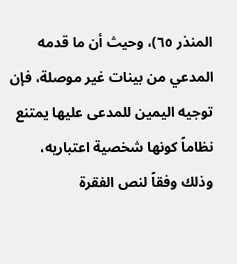المنذر ٦٥)، وحيث أن ما قدمه المدعي من بينات غير موصلة، فإن توجيه اليمين للمدعى عليها يمتنع نظاماً كونها شخصية اعتباريه، وذلك وفقاً لنص الفقرة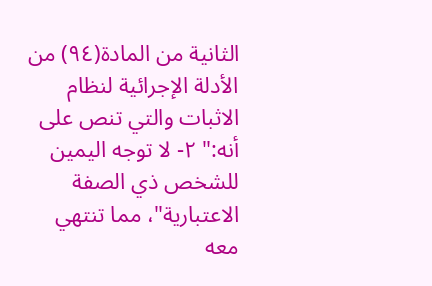الثانية من المادة(٩٤) من الأدلة الإجرائية لنظام الاثبات والتي تنص على أنه:" ٢- لا توجه اليمين للشخص ذي الصفة الاعتبارية"، مما تنتهي معه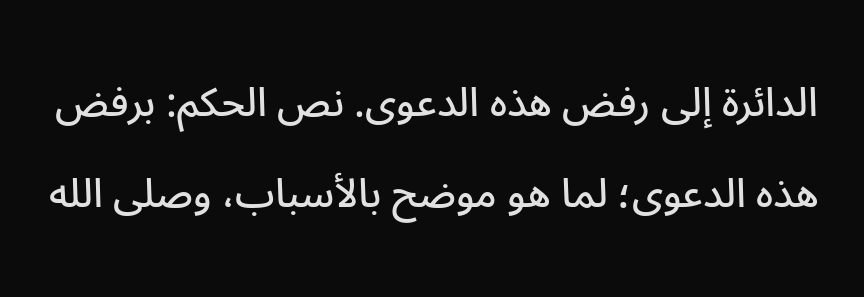الدائرة إلى رفض هذه الدعوى. نص الحكم: برفض هذه الدعوى؛ لما هو موضح بالأسباب، وصلى الله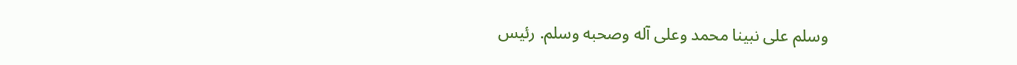وسلم على نبينا محمد وعلى آله وصحبه وسلم. رئيس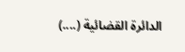الدائرة القضائية (....)